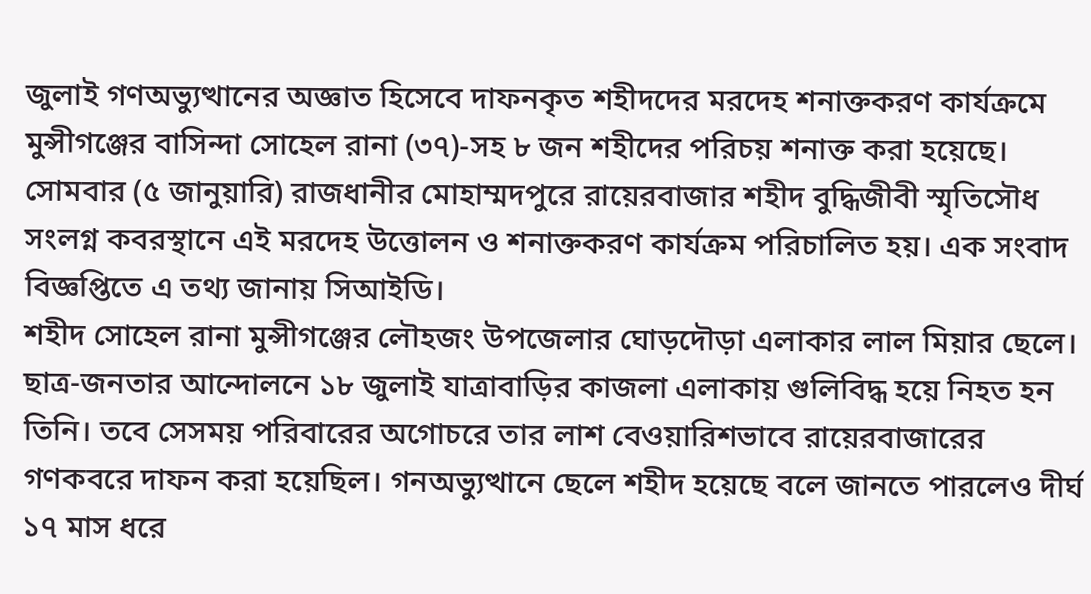জুলাই গণঅভ্যুত্থানের অজ্ঞাত হিসেবে দাফনকৃত শহীদদের মরদেহ শনাক্তকরণ কার্যক্রমে মুন্সীগঞ্জের বাসিন্দা সোহেল রানা (৩৭)-সহ ৮ জন শহীদের পরিচয় শনাক্ত করা হয়েছে।
সোমবার (৫ জানুয়ারি) রাজধানীর মোহাম্মদপুরে রায়েরবাজার শহীদ বুদ্ধিজীবী স্মৃতিসৌধ সংলগ্ন কবরস্থানে এই মরদেহ উত্তোলন ও শনাক্তকরণ কার্যক্রম পরিচালিত হয়। এক সংবাদ বিজ্ঞপ্তিতে এ তথ্য জানায় সিআইডি।
শহীদ সোহেল রানা মুন্সীগঞ্জের লৌহজং উপজেলার ঘোড়দৌড়া এলাকার লাল মিয়ার ছেলে। ছাত্র-জনতার আন্দোলনে ১৮ জুলাই যাত্রাবাড়ির কাজলা এলাকায় গুলিবিদ্ধ হয়ে নিহত হন তিনি। তবে সেসময় পরিবারের অগোচরে তার লাশ বেওয়ারিশভাবে রায়েরবাজারের গণকবরে দাফন করা হয়েছিল। গনঅভ্যুত্থানে ছেলে শহীদ হয়েছে বলে জানতে পারলেও দীর্ঘ ১৭ মাস ধরে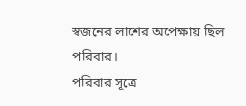স্বজনের লাশের অপেক্ষায় ছিল পরিবার।
পরিবার সূত্রে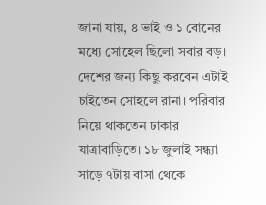জানা যায়, ৪ ভাই ও ১ বোনের মধ্যে সোহেল ছিলো সবার বড়। দেশের জন্য কিছু করবেন এটাই চাইতেন সোহলে রানা। পরিবার নিয়ে থাকতেন ঢাকার যাত্রাবাড়িতে। ১৮ জুলাই সন্ধ্যা সাড়ে ৭টায় বাসা থেকে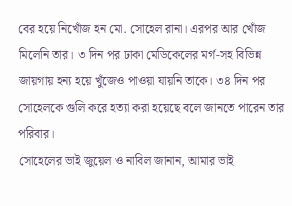বের হয়ে নিখোঁজ হন মো. সোহেল রানা। এরপর আর খোঁজ মিলেনি তার। ৩ দিন পর ঢাকা মেডিকেলের মর্গ-সহ বিভিন্ন জায়গায় হন্য হয়ে খুঁজেও পাওয়া যায়নি তাকে। ৩৪ দিন পর সোহেলকে গুলি করে হত্যা করা হয়েছে বলে জানতে পারেন তার পরিবার।
সোহেলের ভাই জুয়েল ও নাবিল জানান, আমার ভাই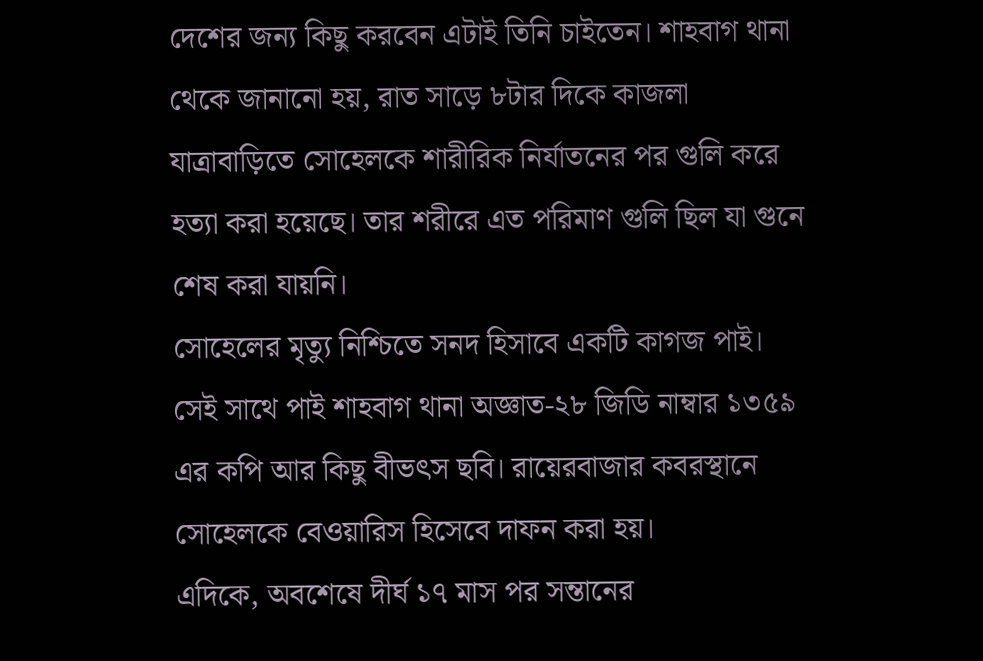দেশের জন্য কিছু করবেন এটাই তিনি চাইতেন। শাহবাগ থানা থেকে জানানো হয়, রাত সাড়ে ৮টার দিকে কাজলা যাত্রাবাড়িতে সোহেলকে শারীরিক নির্যাতনের পর গুলি করে হত্যা করা হয়েছে। তার শরীরে এত পরিমাণ গুলি ছিল যা গুনে শেষ করা যায়নি।
সোহেলের মৃত্যু নিশ্চিতে সনদ হিসাবে একটি কাগজ পাই। সেই সাথে পাই শাহবাগ থানা অজ্ঞাত-২৮ জিডি নাম্বার ১৩৫৯ এর কপি আর কিছু বীভৎস ছবি। রায়েরবাজার কবরস্থানে সোহেলকে বেওয়ারিস হিসেবে দাফন করা হয়।
এদিকে, অবশেষে দীর্ঘ ১৭ মাস পর সন্তানের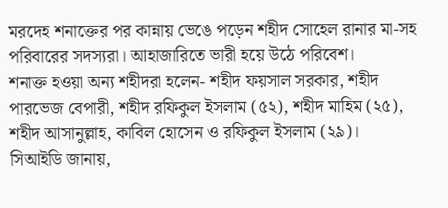মরদেহ শনাক্তের পর কান্নায় ভেঙে পড়েন শহীদ সোহেল রানার মা-সহ পরিবারের সদস্যরা। আহাজারিতে ভারী হয়ে উঠে পরিবেশ।
শনাক্ত হওয়া অন্য শহীদরা হলেন- শহীদ ফয়সাল সরকার, শহীদ পারভেজ বেপারী, শহীদ রফিকুল ইসলাম (৫২), শহীদ মাহিম (২৫), শহীদ আসানুল্লাহ, কাবিল হোসেন ও রফিকুল ইসলাম (২৯)।
সিআইডি জানায়,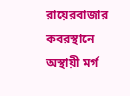রায়েরবাজার কবরস্থানে অস্থায়ী মর্গ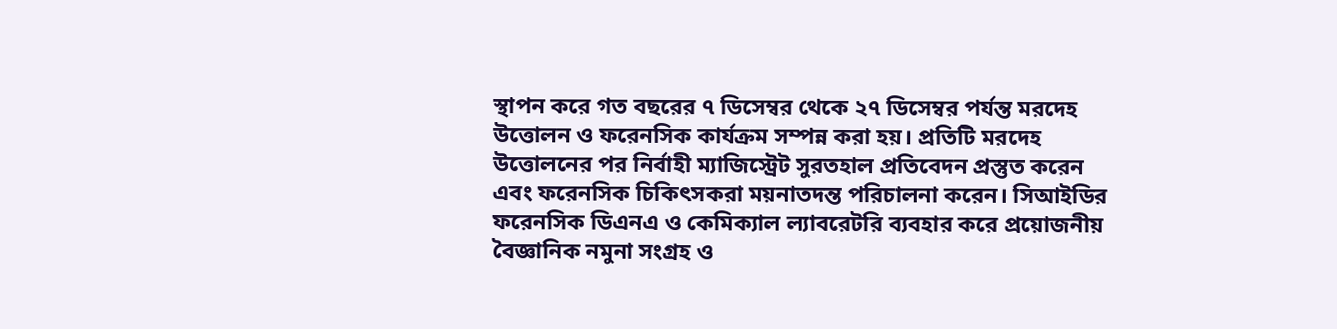স্থাপন করে গত বছরের ৭ ডিসেম্বর থেকে ২৭ ডিসেম্বর পর্যন্ত মরদেহ উত্তোলন ও ফরেনসিক কার্যক্রম সম্পন্ন করা হয়। প্রতিটি মরদেহ উত্তোলনের পর নির্বাহী ম্যাজিস্ট্রেট সুরতহাল প্রতিবেদন প্রস্তুত করেন এবং ফরেনসিক চিকিৎসকরা ময়নাতদন্ত পরিচালনা করেন। সিআইডির ফরেনসিক ডিএনএ ও কেমিক্যাল ল্যাবরেটরি ব্যবহার করে প্রয়োজনীয় বৈজ্ঞানিক নমুনা সংগ্রহ ও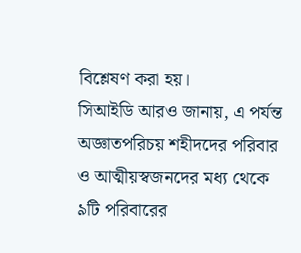বিশ্লেষণ করা হয়।
সিআইডি আরও জানায়, এ পর্যন্ত অজ্ঞাতপরিচয় শহীদদের পরিবার ও আত্মীয়স্বজনদের মধ্য থেকে ৯টি পরিবারের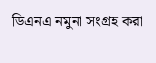ডিএনএ নমুনা সংগ্রহ করা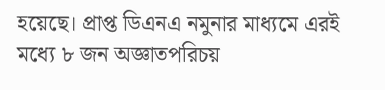হয়েছে। প্রাপ্ত ডিএনএ নমুনার মাধ্যমে এরই মধ্যে ৮ জন অজ্ঞাতপরিচয়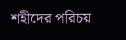শহীদের পরিচয়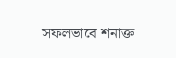সফলভাবে শনাক্ত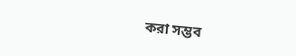করা সম্ভব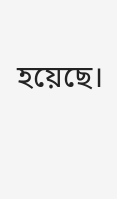হয়েছে।